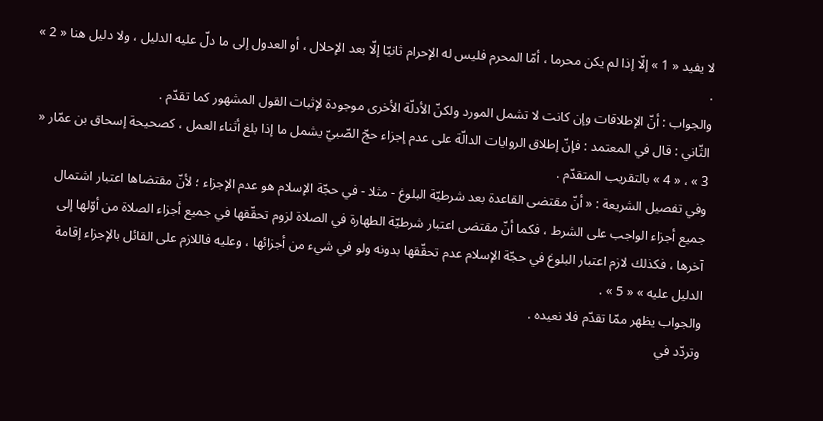لا يفيد « 1 » إلّا إذا لم يكن محرما ، أمّا المحرم فليس له الإحرام ثانيّا إلّا بعد الإحلال ، أو العدول إلى ما دلّ عليه الدليل ، ولا دليل هنا « 2 » .
والجواب : أنّ الإطلاقات وإن كانت لا تشمل المورد ولكنّ الأدلّة الأخرى موجودة لإثبات القول المشهور كما تقدّم .
الثّاني : قال في المعتمد : فإنّ إطلاق الروايات الدالّة على عدم إجزاء حجّ الصّبيّ يشمل ما إذا بلغ أثناء العمل ، كصحيحة إسحاق بن عمّار « 3 » ، « 4 » بالتقريب المتقدّم .
وفي تفصيل الشريعة : « أنّ مقتضى القاعدة بعد شرطيّة البلوغ - مثلا - في حجّة الإسلام هو عدم الإجزاء ؛ لأنّ مقتضاها اعتبار اشتمال جميع أجزاء الواجب على الشرط ، فكما أنّ مقتضى اعتبار شرطيّة الطهارة في الصلاة لزوم تحقّقها في جميع أجزاء الصلاة من أوّلها إلى آخرها ، فكذلك لازم اعتبار البلوغ في حجّة الإسلام عدم تحقّقها بدونه ولو في شيء من أجزائها ، وعليه فاللازم على القائل بالإجزاء إقامة الدليل عليه » « 5 » .
والجواب يظهر ممّا تقدّم فلا نعيده .
وتردّد في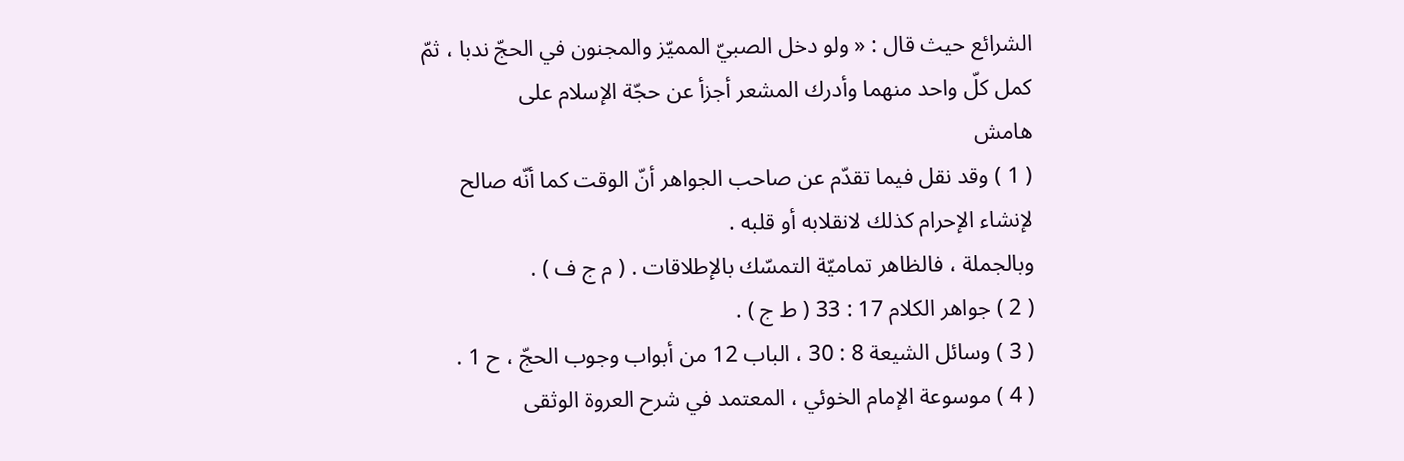الشرائع حيث قال : « ولو دخل الصبيّ المميّز والمجنون في الحجّ ندبا ، ثمّ كمل كلّ واحد منهما وأدرك المشعر أجزأ عن حجّة الإسلام على
هامش
( 1 ) وقد نقل فيما تقدّم عن صاحب الجواهر أنّ الوقت كما أنّه صالح لإنشاء الإحرام كذلك لانقلابه أو قلبه .
وبالجملة ، فالظاهر تماميّة التمسّك بالإطلاقات . ( م ج ف ) .
( 2 ) جواهر الكلام 17 : 33 ( ط ج ) .
( 3 ) وسائل الشيعة 8 : 30 ، الباب 12 من أبواب وجوب الحجّ ، ح 1 .
( 4 ) موسوعة الإمام الخوئي ، المعتمد في شرح العروة الوثقى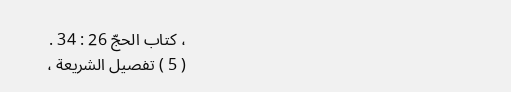، كتاب الحجّ 26 : 34 .
( 5 ) تفصيل الشريعة ،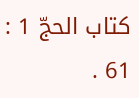كتاب الحجّ 1 : 61 .